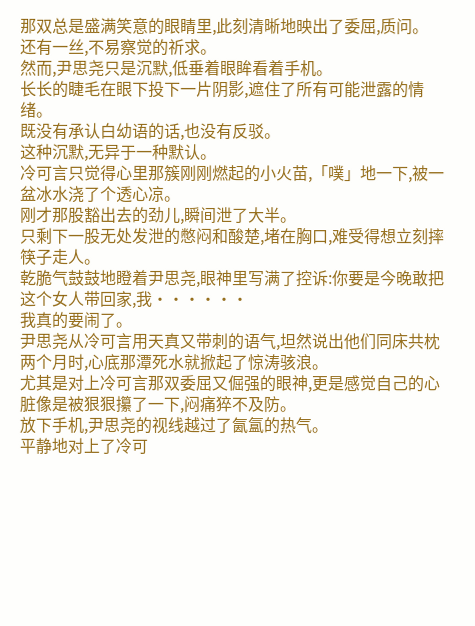那双总是盛满笑意的眼睛里,此刻清晰地映出了委屈,质问。
还有一丝,不易察觉的祈求。
然而,尹思尧只是沉默,低垂着眼眸看着手机。
长长的睫毛在眼下投下一片阴影,遮住了所有可能泄露的情绪。
既没有承认白幼语的话,也没有反驳。
这种沉默,无异于一种默认。
冷可言只觉得心里那簇刚刚燃起的小火苗,「噗」地一下,被一盆冰水浇了个透心凉。
刚才那股豁出去的劲儿,瞬间泄了大半。
只剩下一股无处发泄的憋闷和酸楚,堵在胸口,难受得想立刻摔筷子走人。
乾脆气鼓鼓地瞪着尹思尧,眼神里写满了控诉:你要是今晚敢把这个女人带回家,我······
我真的要闹了。
尹思尧从冷可言用天真又带刺的语气,坦然说出他们同床共枕两个月时,心底那潭死水就掀起了惊涛骇浪。
尤其是对上冷可言那双委屈又倔强的眼神,更是感觉自己的心脏像是被狠狠攥了一下,闷痛猝不及防。
放下手机,尹思尧的视线越过了氤氲的热气。
平静地对上了冷可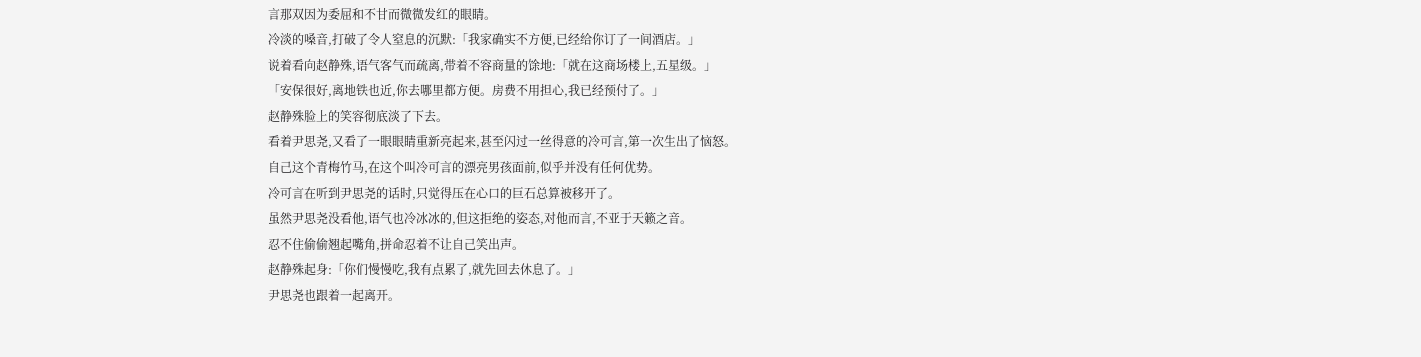言那双因为委屈和不甘而微微发红的眼睛。
冷淡的嗓音,打破了令人窒息的沉默:「我家确实不方便,已经给你订了一间酒店。」
说着看向赵静殊,语气客气而疏离,带着不容商量的馀地:「就在这商场楼上,五星级。」
「安保很好,离地铁也近,你去哪里都方便。房费不用担心,我已经预付了。」
赵静殊脸上的笑容彻底淡了下去。
看着尹思尧,又看了一眼眼睛重新亮起来,甚至闪过一丝得意的冷可言,第一次生出了恼怒。
自己这个青梅竹马,在这个叫冷可言的漂亮男孩面前,似乎并没有任何优势。
冷可言在听到尹思尧的话时,只觉得压在心口的巨石总算被移开了。
虽然尹思尧没看他,语气也冷冰冰的,但这拒绝的姿态,对他而言,不亚于天籁之音。
忍不住偷偷翘起嘴角,拼命忍着不让自己笑出声。
赵静殊起身:「你们慢慢吃,我有点累了,就先回去休息了。」
尹思尧也跟着一起离开。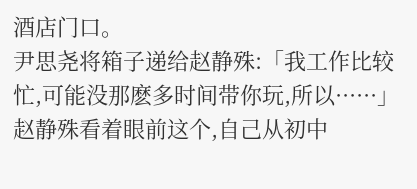酒店门口。
尹思尧将箱子递给赵静殊:「我工作比较忙,可能没那麽多时间带你玩,所以······」
赵静殊看着眼前这个,自己从初中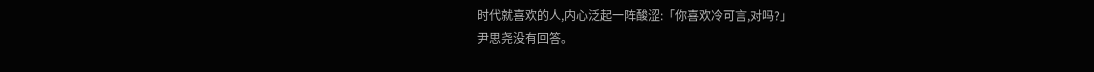时代就喜欢的人,内心泛起一阵酸涩:「你喜欢冷可言,对吗?」
尹思尧没有回答。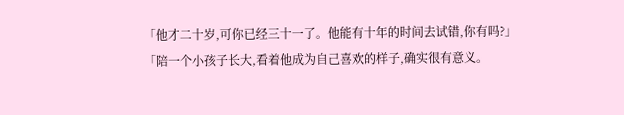「他才二十岁,可你已经三十一了。他能有十年的时间去试错,你有吗?」
「陪一个小孩子长大,看着他成为自己喜欢的样子,确实很有意义。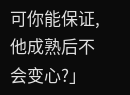可你能保证,他成熟后不会变心?」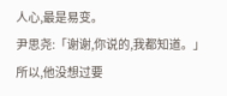人心,最是易变。
尹思尧:「谢谢,你说的,我都知道。」
所以,他没想过要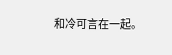和冷可言在一起。